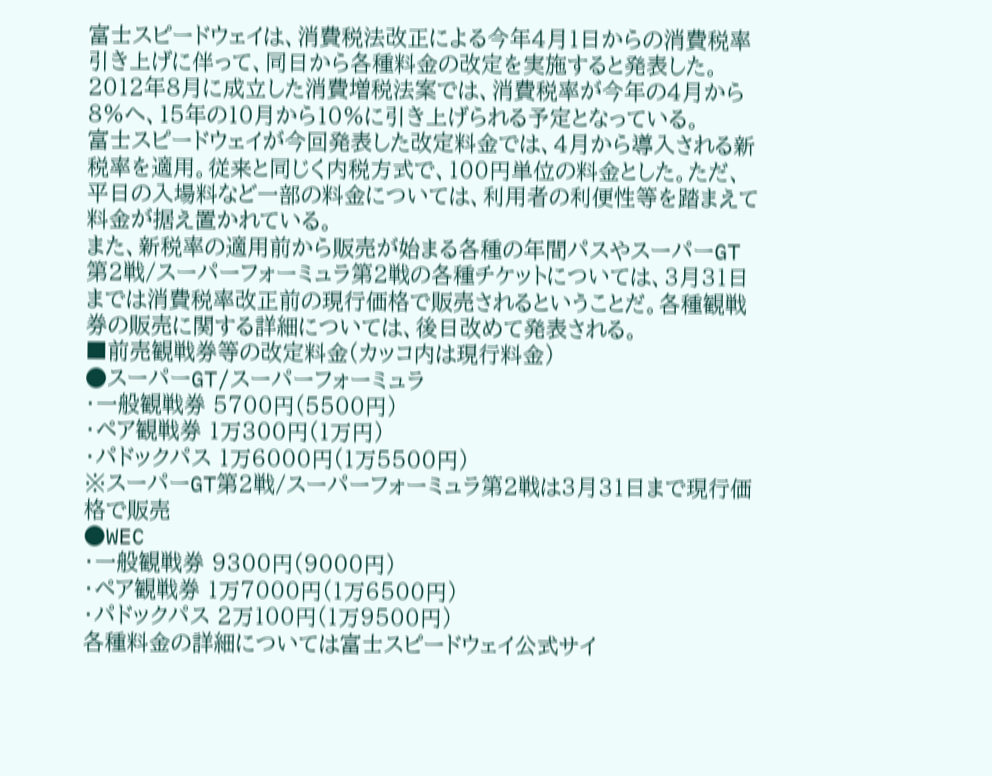富士スピードウェイは、消費税法改正による今年4月1日からの消費税率引き上げに伴って、同日から各種料金の改定を実施すると発表した。
2012年8月に成立した消費増税法案では、消費税率が今年の4月から8%へ、15年の10月から10%に引き上げられる予定となっている。
富士スピードウェイが今回発表した改定料金では、4月から導入される新税率を適用。従来と同じく内税方式で、100円単位の料金とした。ただ、平日の入場料など一部の料金については、利用者の利便性等を踏まえて料金が据え置かれている。
また、新税率の適用前から販売が始まる各種の年間パスやスーパーGT第2戦/スーパーフォーミュラ第2戦の各種チケットについては、3月31日までは消費税率改正前の現行価格で販売されるということだ。各種観戦券の販売に関する詳細については、後日改めて発表される。
■前売観戦券等の改定料金(カッコ内は現行料金)
●スーパーGT/スーパーフォーミュラ
・一般観戦券 5700円(5500円)
・ペア観戦券 1万300円(1万円)
・パドックパス 1万6000円(1万5500円)
※スーパーGT第2戦/スーパーフォーミュラ第2戦は3月31日まで現行価格で販売
●WEC
・一般観戦券 9300円(9000円)
・ペア観戦券 1万7000円(1万6500円)
・パドックパス 2万100円(1万9500円)
各種料金の詳細については富士スピードウェイ公式サイ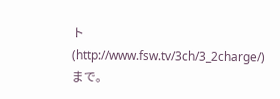ト(http://www.fsw.tv/3ch/3_2charge/)まで。